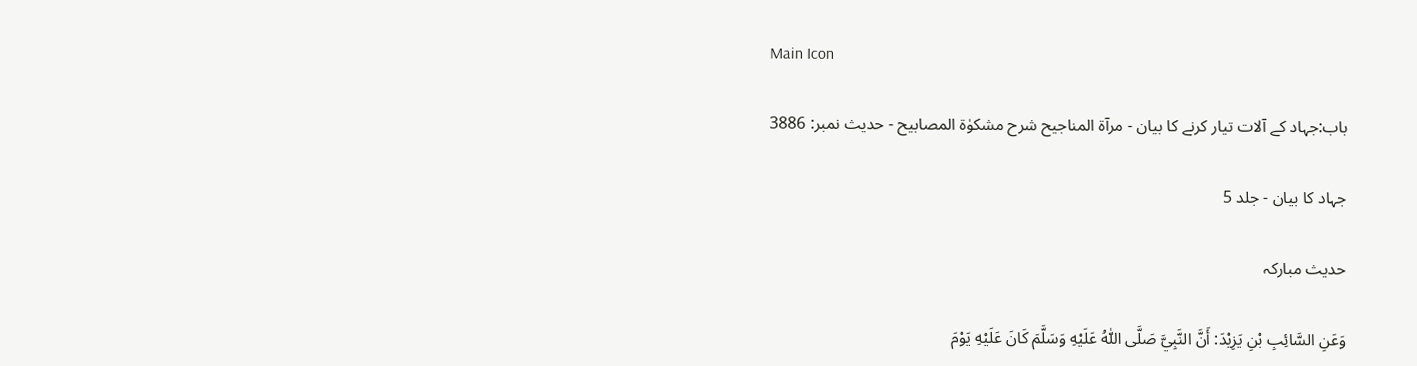Main Icon

باب:جہاد کے آلات تیار کرنے کا بیان - مرآۃ المناجیح شرح مشکوٰۃ المصابیح - حدیث نمبر: 3886

جہاد کا بیان - جلد 5

حدیث مبارکہ

وَعَنِ السَّائِبِ بْنِ يَزِيْدَ: أَنَّ النَّبِيَّ صَلَّى اللّٰهُ عَلَيْهِ وَسَلَّمَ كَانَ عَلَيْهِ يَوْمَ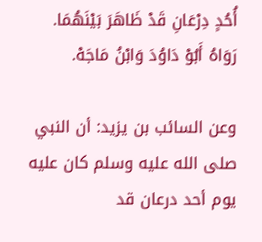أُحُدٍ دِرْعَانِ قَدْ ظَاهَرَ بَيْنَهُمَا. رَوَاهُ أَبُوْ دَاوُدَ وَابْنُ مَاجَهْ.

وعن السائب بن يزيد: أن النبي صلى الله عليه وسلم كان عليه يوم أحد درعان قد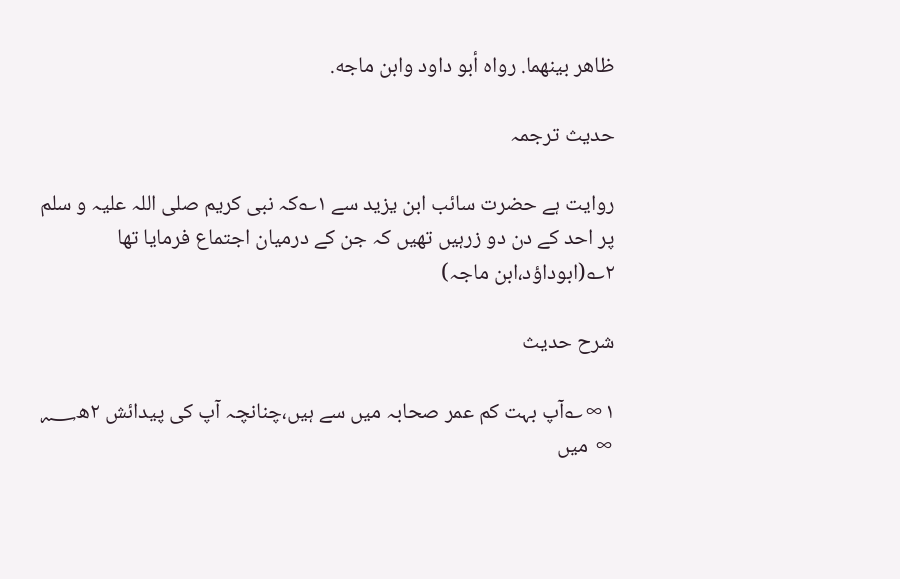ظاهر بينهما. رواه أبو داود وابن ماجه.

حدیث ترجمہ

روایت ہے حضرت سائب ابن یزید سے ۱؎کہ نبی کریم صلی اللہ علیہ و سلم پر احد کے دن دو زرہیں تھیں کہ جن کے درمیان اجتماع فرمایا تھا ۲؎(ابوداؤد،ابن ماجہ)

شرح حدیث

۱∞؎آپ بہت کم عمر صحابہ میں سے ہیں،چنانچہ آپ کی پیدائش ۲ھ؁ ∞ میں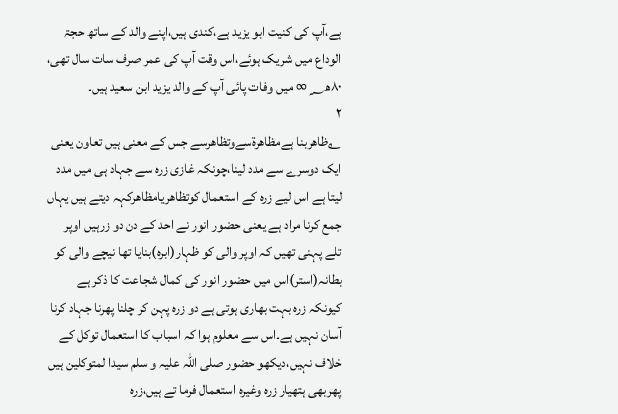ہے،آپ کی کنیت ابو یزید ہے،کندی ہیں،اپنے والد کے ساتھ حجۃ الوداع میں شریک ہوئے،اس وقت آپ کی عمر صرف سات سال تھی، ۸۰ھ؁ ∞ میں وفات پائی آپ کے والد یزید ابن سعید ہیں۔
۲
؎ظاھربنا ہےمظاھرۃسےوتظاھرسے جس کے معنی ہیں تعاون یعنی ایک دوسرے سے مدد لینا،چونکہ غازی زرہ سے جہاد ہی میں مدد لیتا ہے اس لیے زرہ کے استعمال کوتظاھریامظاھرکہہ دیتے ہیں یہاں جمع کرنا مراد ہے یعنی حضور انور نے احد کے دن دو زرہیں اوپر تلے پہنی تھیں کہ اوپر والی کو ظہار(ابرہ)بنایا تھا نیچے والی کو بطانہ(استر)اس میں حضور انور کی کمال شجاعت کا ذکر ہے کیونکہ زرہ بہت بھاری ہوتی ہے دو زرہ پہن کر چلنا پھرنا جہاد کرنا آسان نہیں ہے۔اس سے معلوم ہوا کہ اسباب کا استعمال توکل کے خلاف نہیں،دیکھو حضور صلی اللہ علیہ و سلم سیدا لمتوکلین ہیں پھربھی ہتھیار زرہ وغیرہ استعمال فرما تے ہیں،زرہ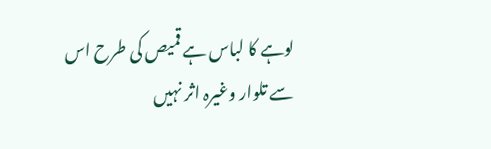لوہے کا لباس ہے قمیص کی طرح اس سے تلوار وغیرہ اثر نہیں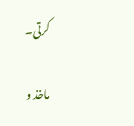کرتی۔

ماخذ و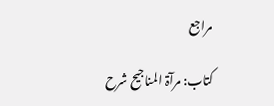مراجع

کتاب: مرآۃ المناجیح شرح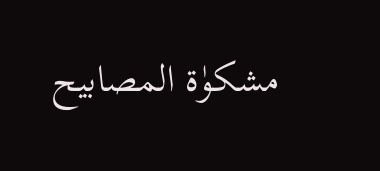مشکوٰۃ المصابیح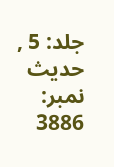جلد: 5 , حدیث نمبر: 3886